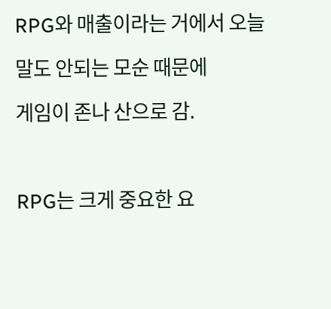RPG와 매출이라는 거에서 오늘

말도 안되는 모순 때문에

게임이 존나 산으로 감.



RPG는 크게 중요한 요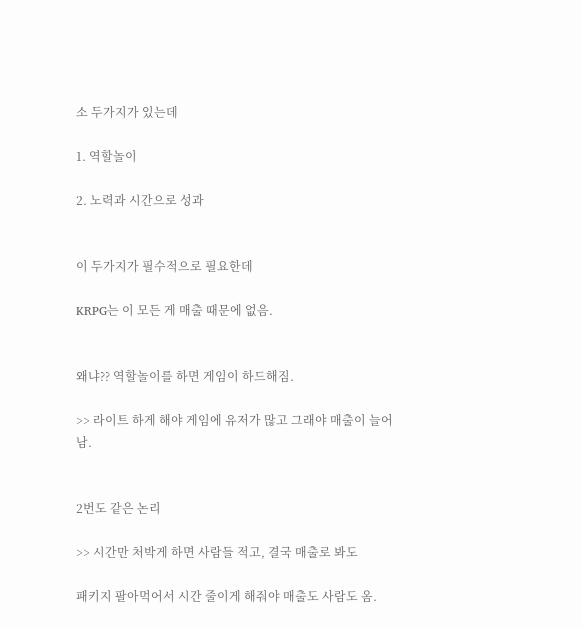소 두가지가 있는데

1. 역할놀이

2. 노력과 시간으로 성과


이 두가지가 필수적으로 필요한데

KRPG는 이 모든 게 매출 때문에 없음.


왜냐?? 역할놀이를 하면 게임이 하드해짐.

>> 라이트 하게 해야 게임에 유저가 많고 그래야 매출이 늘어남.


2번도 같은 논리

>> 시간만 처박게 하면 사람들 적고, 결국 매출로 봐도

패키지 팔아먹어서 시간 줄이게 해줘야 매출도 사람도 옴.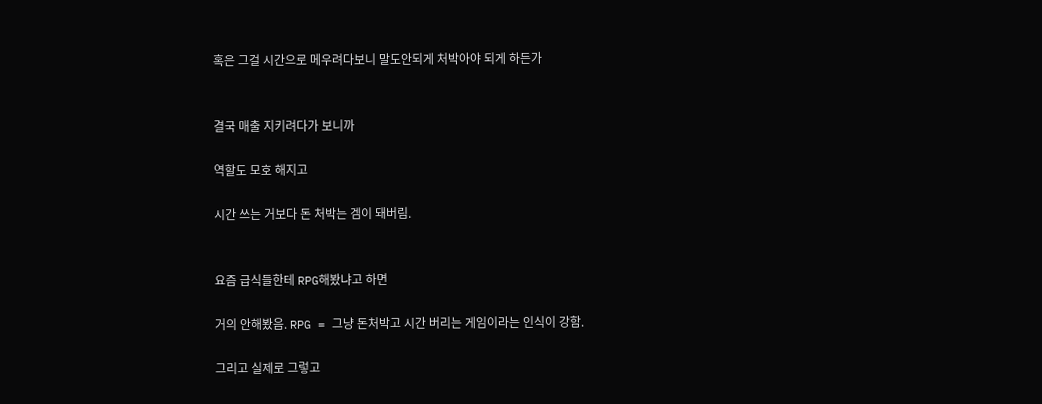혹은 그걸 시간으로 메우려다보니 말도안되게 처박아야 되게 하든가


결국 매출 지키려다가 보니까

역할도 모호 해지고

시간 쓰는 거보다 돈 처박는 겜이 돼버림.


요즘 급식들한테 RPG해봤냐고 하면

거의 안해봤음. RPG = 그냥 돈처박고 시간 버리는 게임이라는 인식이 강함.

그리고 실제로 그렇고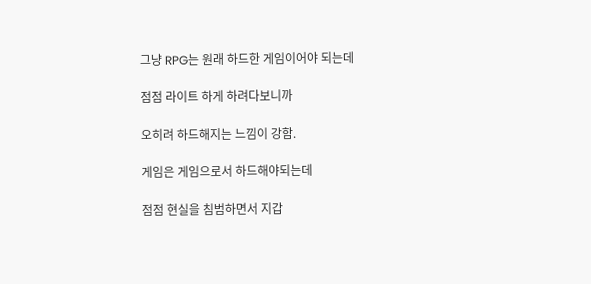그냥 RPG는 원래 하드한 게임이어야 되는데

점점 라이트 하게 하려다보니까

오히려 하드해지는 느낌이 강함.

게임은 게임으로서 하드해야되는데

점점 현실을 침범하면서 지갑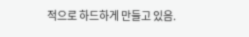적으로 하드하게 만들고 있음.